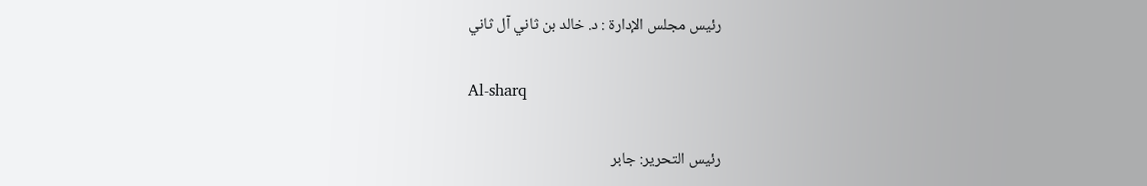رئيس مجلس الإدارة : د. خالد بن ثاني آل ثاني

Al-sharq

رئيس التحرير: جابر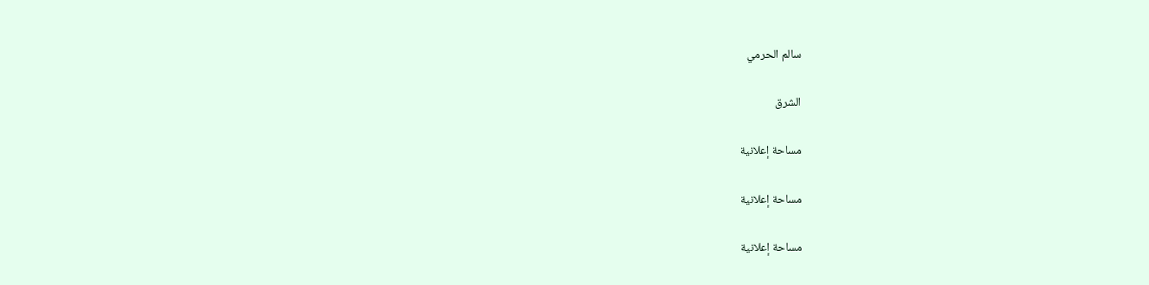سالم الحرمي

الشرق

مساحة إعلانية

مساحة إعلانية

مساحة إعلانية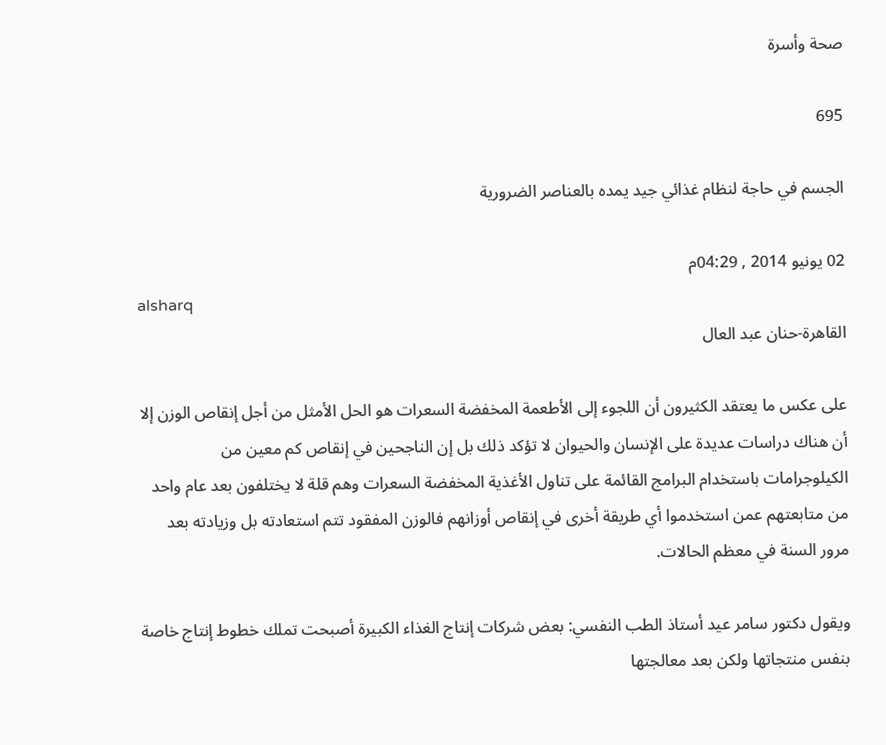صحة وأسرة

695

الجسم في حاجة لنظام غذائي جيد يمده بالعناصر الضرورية

02 يونيو 2014 , 04:29م
alsharq
القاهرة-حنان عبد العال

على عكس ما يعتقد الكثيرون أن اللجوء إلى الأطعمة المخفضة السعرات هو الحل الأمثل من أجل إنقاص الوزن إلا أن هناك دراسات عديدة على الإنسان والحيوان لا تؤكد ذلك بل إن الناجحين في إنقاص كم معين من الكيلوجرامات باستخدام البرامج القائمة على تناول الأغذية المخفضة السعرات وهم قلة لا يختلفون بعد عام واحد من متابعتهم عمن استخدموا أي طريقة أخرى في إنقاص أوزانهم فالوزن المفقود تتم استعادته بل وزيادته بعد مرور السنة في معظم الحالات.

ويقول دكتور سامر عيد أستاذ الطب النفسي: بعض شركات إنتاج الغذاء الكبيرة أصبحت تملك خطوط إنتاج خاصة بنفس منتجاتها ولكن بعد معالجتها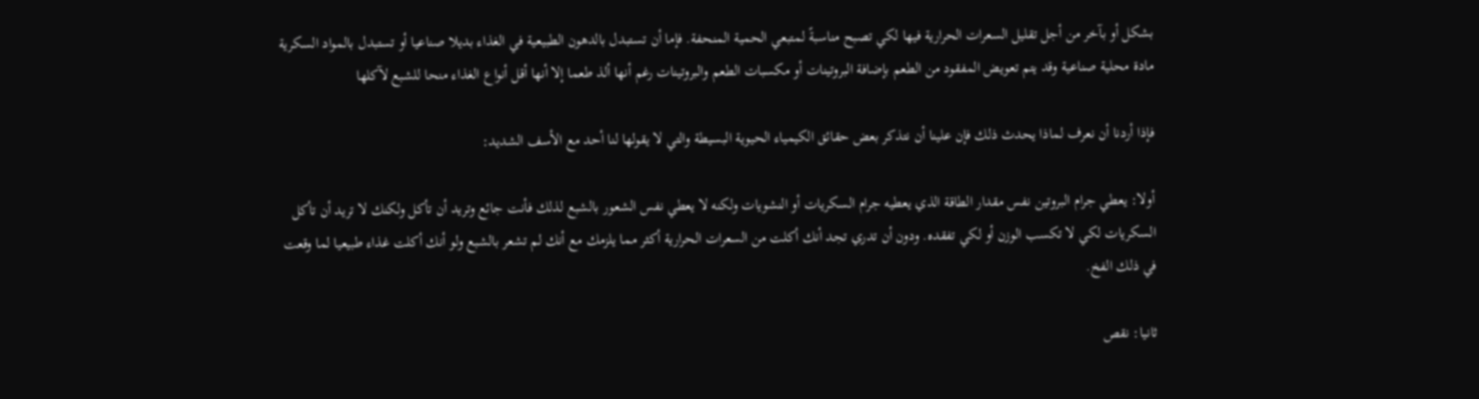بشكل أو بآخر من أجل تقليل السعرات الحرارية فيها لكي تصبح مناسبةً لمتبعي الحمية المنحفة. فإما أن تستبدل بالدهون الطبيعية في الغذاء بديلا صناعيا أو تستبدل بالمواد السكرية مادة محلية صناعية وقد يتم تعويض المفقود من الطعم بإضافة البروتينات أو مكسبات الطعم والبروتينات رغم أنها ألذ طعما إلا أنها أقل أنواع الغذاء منحا للشبع لآكلها

فإذا أردنا أن نعرف لماذا يحدث ذلك فإن علينا أن نتذكر بعض حقائق الكيمياء الحيوية البسيطة والتي لا يقولها لنا أحد مع الأسف الشديد:

أولا: يعطي جرام البروتين نفس مقدار الطاقة الذي يعطيه جرام السكريات أو النشويات ولكنه لا يعطي نفس الشعور بالشبع لذلك فأنت جائع وتريد أن تأكل ولكنك لا تريد أن تأكل السكريات لكي لا تكسب الوزن أو لكي تفقده. ودون أن تدري تجد أنك أكلت من السعرات الحرارية أكثر مما يلزمك مع أنك لم تشعر بالشبع ولو أنك أكلت غذاء طبيعيا لما وقعت في ذلك الفخ.

ثانيا: نقص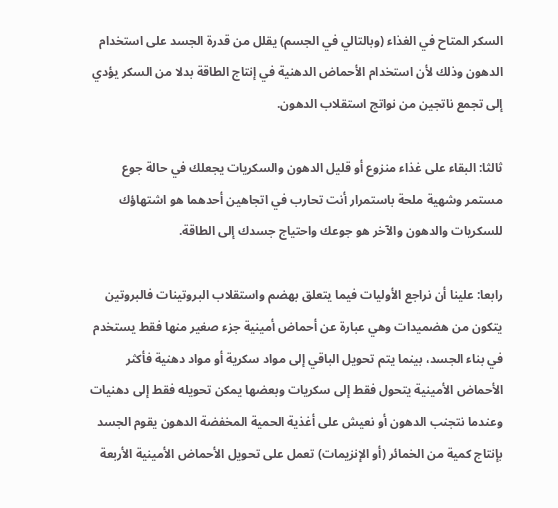السكر المتاح في الغذاء (وبالتالي في الجسم) يقلل من قدرة الجسد على استخدام الدهون وذلك لأن استخدام الأحماض الدهنية في إنتاج الطاقة بدلا من السكر يؤدي إلى تجمع ناتجين من نواتج استقلاب الدهون.

ثالثا: البقاء على غذاء منزوع أو قليل الدهون والسكريات يجعلك في حالة جوع مستمر وشهية ملحة باستمرار أنت تحارب في اتجاهين أحدهما هو اشتهاؤك للسكريات والدهون والآخر هو جوعك واحتياج جسدك إلى الطاقة.

رابعا: علينا أن نراجع الأوليات فيما يتعلق بهضم واستقلاب البروتينات فالبروتين يتكون من هضميدات وهي عبارة عن أحماض أمينية جزء صغير منها فقط يستخدم في بناء الجسد، بينما يتم تحويل الباقي إلى مواد سكرية أو مواد دهنية فأكثر الأحماض الأمينية يتحول فقط إلى سكريات وبعضها يمكن تحويله فقط إلى دهنيات وعندما نتجنب الدهون أو نعيش على أغذية الحمية المخفضة الدهون يقوم الجسد بإنتاج كمية من الخمائر (أو الإنزيمات) تعمل على تحويل الأحماض الأمينية الأربعة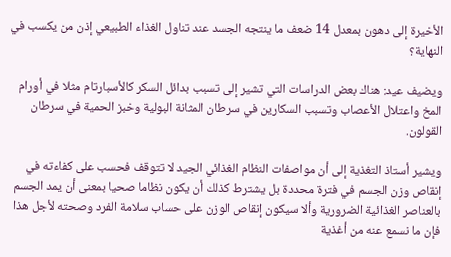الأخيرة إلى دهون بمعدل 14 ضعف ما ينتجه الجسد عند تناول الغذاء الطبيعي إذن من يكسب في النهاية؟

ويضيف عيد: هناك بعض الدراسات التي تشير إلى تسبب بدائل السكر كالأسبارتام مثلا في أورام المخ واعتلال الأعصاب وتسبب السكارين في سرطان المثانة البولية وخبز الحمية في سرطان القولون.

ويشير أستاذ التغذية إلى أن مواصفات النظام الغذائي الجيد لا تتوقف فحسب على كفاءته في إنقاص وزن الجسم في فترة محددة بل يشترط كذلك أن يكون نظاما صحيا بمعنى أن يمد الجسم بالعناصر الغذائية الضرورية وألا سيكون إنقاص الوزن على حساب سلامة الفرد وصحته لأجل هذا فإن ما نسمع عنه من أغذية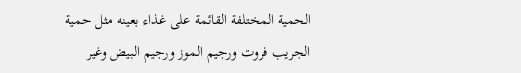الحمية المختلفة القائمة على غذاء بعينه مثل حمية الجريب فروت ورجيم الموز ورجيم البيض وغير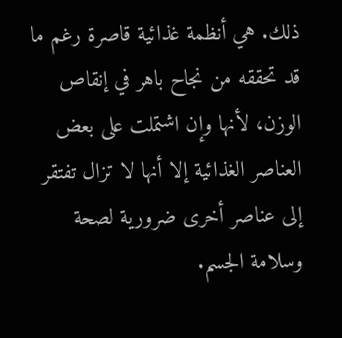ذلك. هي أنظمة غذائية قاصرة رغم ما قد تحققه من نجاح باهر في إنقاص الوزن، لأنها وإن اشتملت على بعض العناصر الغذائية إلا أنها لا تزال تفتقر إلى عناصر أخرى ضرورية لصحة وسلامة الجسم.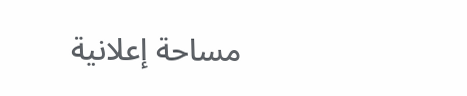مساحة إعلانية